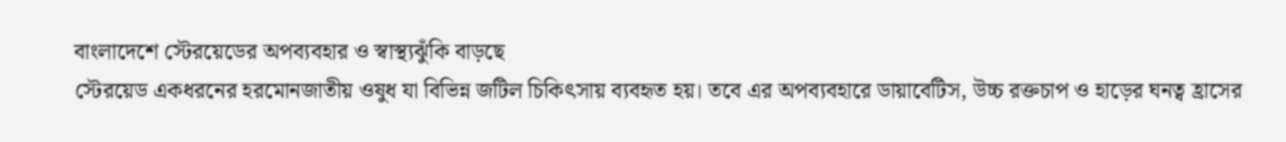বাংলাদেশে স্টেরয়েডের অপব্যবহার ও স্বাস্থ্যঝুঁকি বাড়ছে
স্টেরয়েড একধরনের হরমোনজাতীয় ওষুধ যা বিভিন্ন জটিল চিকিৎসায় ব্যবহৃত হয়। তবে এর অপব্যবহারে ডায়াবেটিস, উচ্চ রক্তচাপ ও হাড়ের ঘনত্ব হ্রাসের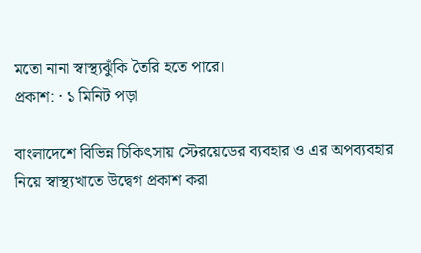মতো নানা স্বাস্থ্যঝুঁকি তৈরি হতে পারে।
প্রকাশ: · ১ মিনিট পড়া

বাংলাদেশে বিভিন্ন চিকিৎসায় স্টেরয়েডের ব্যবহার ও এর অপব্যবহার নিয়ে স্বাস্থ্যখাতে উদ্বেগ প্রকাশ করা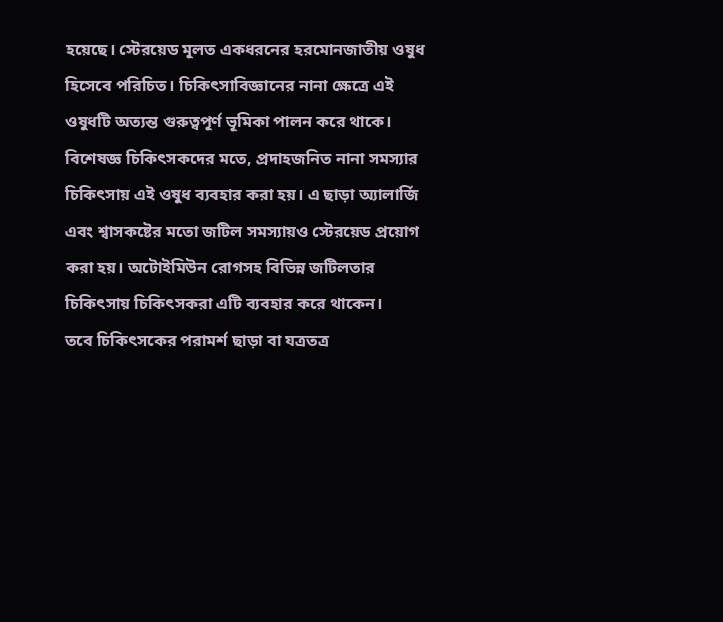হয়েছে। স্টেরয়েড মূলত একধরনের হরমোনজাতীয় ওষুধ হিসেবে পরিচিত। চিকিৎসাবিজ্ঞানের নানা ক্ষেত্রে এই ওষুধটি অত্যন্ত গুরুত্বপূর্ণ ভূমিকা পালন করে থাকে।
বিশেষজ্ঞ চিকিৎসকদের মতে, প্রদাহজনিত নানা সমস্যার চিকিৎসায় এই ওষুধ ব্যবহার করা হয়। এ ছাড়া অ্যালার্জি এবং শ্বাসকষ্টের মতো জটিল সমস্যায়ও স্টেরয়েড প্রয়োগ করা হয়। অটোইমিউন রোগসহ বিভিন্ন জটিলতার চিকিৎসায় চিকিৎসকরা এটি ব্যবহার করে থাকেন।
তবে চিকিৎসকের পরামর্শ ছাড়া বা যত্রতত্র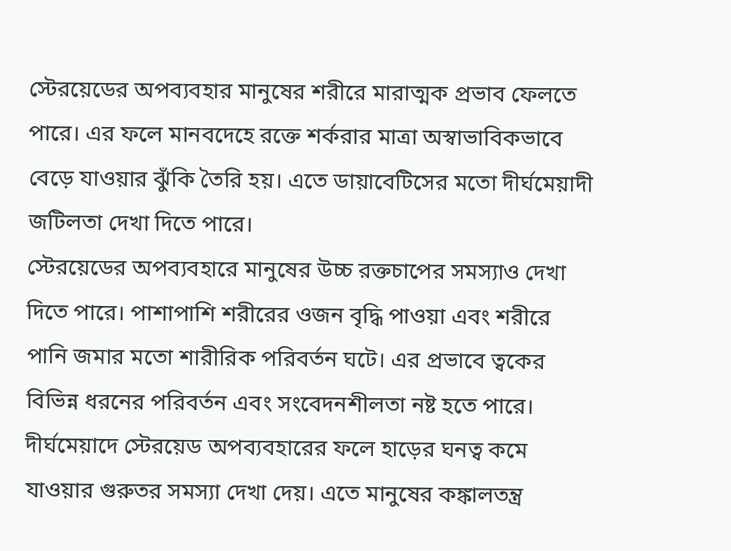স্টেরয়েডের অপব্যবহার মানুষের শরীরে মারাত্মক প্রভাব ফেলতে পারে। এর ফলে মানবদেহে রক্তে শর্করার মাত্রা অস্বাভাবিকভাবে বেড়ে যাওয়ার ঝুঁকি তৈরি হয়। এতে ডায়াবেটিসের মতো দীর্ঘমেয়াদী জটিলতা দেখা দিতে পারে।
স্টেরয়েডের অপব্যবহারে মানুষের উচ্চ রক্তচাপের সমস্যাও দেখা দিতে পারে। পাশাপাশি শরীরের ওজন বৃদ্ধি পাওয়া এবং শরীরে পানি জমার মতো শারীরিক পরিবর্তন ঘটে। এর প্রভাবে ত্বকের বিভিন্ন ধরনের পরিবর্তন এবং সংবেদনশীলতা নষ্ট হতে পারে।
দীর্ঘমেয়াদে স্টেরয়েড অপব্যবহারের ফলে হাড়ের ঘনত্ব কমে যাওয়ার গুরুতর সমস্যা দেখা দেয়। এতে মানুষের কঙ্কালতন্ত্র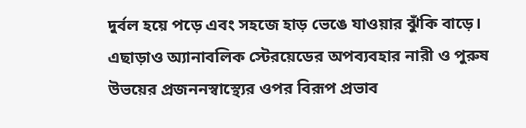দুর্বল হয়ে পড়ে এবং সহজে হাড় ভেঙে যাওয়ার ঝুঁকি বাড়ে।
এছাড়াও অ্যানাবলিক স্টেরয়েডের অপব্যবহার নারী ও পুরুষ উভয়ের প্রজননস্বাস্থ্যের ওপর বিরূপ প্রভাব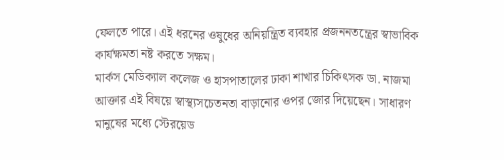ফেলতে পারে। এই ধরনের ওষুধের অনিয়ন্ত্রিত ব্যবহার প্রজননতন্ত্রের স্বাভাবিক কার্যক্ষমতা নষ্ট করতে সক্ষম।
মার্কস মেডিক্যাল কলেজ ও হাসপাতালের ঢাকা শাখার চিকিৎসক ডা. নাজমা আক্তার এই বিষয়ে স্বাস্থ্যসচেতনতা বাড়ানোর ওপর জোর দিয়েছেন। সাধারণ মানুষের মধ্যে স্টেরয়েড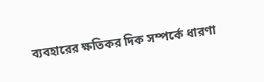ব্যবহারের ক্ষতিকর দিক সম্পর্কে ধারণা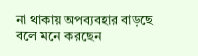না থাকায় অপব্যবহার বাড়ছে বলে মনে করছেন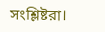সংশ্লিষ্টরা।